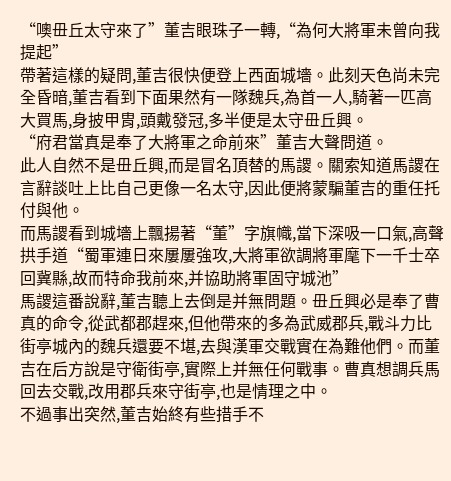“噢毌丘太守來了”董吉眼珠子一轉,“為何大將軍未曾向我提起”
帶著這樣的疑問,董吉很快便登上西面城墻。此刻天色尚未完全昏暗,董吉看到下面果然有一隊魏兵,為首一人,騎著一匹高大買馬,身披甲胄,頭戴發冠,多半便是太守毌丘興。
“府君當真是奉了大將軍之命前來”董吉大聲問道。
此人自然不是毌丘興,而是冒名頂替的馬謖。關索知道馬謖在言辭談吐上比自己更像一名太守,因此便將蒙騙董吉的重任托付與他。
而馬謖看到城墻上飄揚著“董”字旗幟,當下深吸一口氣,高聲拱手道“蜀軍連日來屢屢強攻,大將軍欲調將軍麾下一千士卒回冀縣,故而特命我前來,并協助將軍固守城池”
馬謖這番說辭,董吉聽上去倒是并無問題。毌丘興必是奉了曹真的命令,從武都郡趕來,但他帶來的多為武威郡兵,戰斗力比街亭城內的魏兵還要不堪,去與漢軍交戰實在為難他們。而董吉在后方說是守衛街亭,實際上并無任何戰事。曹真想調兵馬回去交戰,改用郡兵來守街亭,也是情理之中。
不過事出突然,董吉始終有些措手不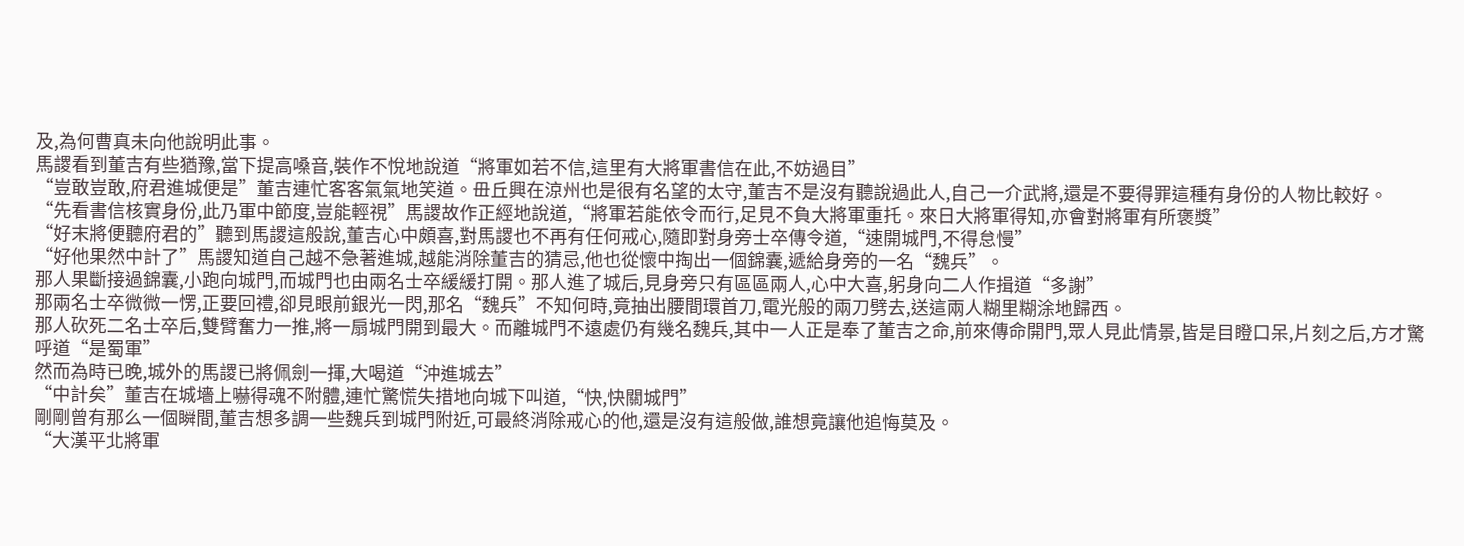及,為何曹真未向他說明此事。
馬謖看到董吉有些猶豫,當下提高嗓音,裝作不悅地說道“將軍如若不信,這里有大將軍書信在此,不妨過目”
“豈敢豈敢,府君進城便是”董吉連忙客客氣氣地笑道。毌丘興在涼州也是很有名望的太守,董吉不是沒有聽說過此人,自己一介武將,還是不要得罪這種有身份的人物比較好。
“先看書信核實身份,此乃軍中節度,豈能輕視”馬謖故作正經地說道,“將軍若能依令而行,足見不負大將軍重托。來日大將軍得知,亦會對將軍有所褒獎”
“好末將便聽府君的”聽到馬謖這般說,董吉心中頗喜,對馬謖也不再有任何戒心,隨即對身旁士卒傳令道,“速開城門,不得怠慢”
“好他果然中計了”馬謖知道自己越不急著進城,越能消除董吉的猜忌,他也從懷中掏出一個錦囊,遞給身旁的一名“魏兵”。
那人果斷接過錦囊,小跑向城門,而城門也由兩名士卒緩緩打開。那人進了城后,見身旁只有區區兩人,心中大喜,躬身向二人作揖道“多謝”
那兩名士卒微微一愣,正要回禮,卻見眼前銀光一閃,那名“魏兵”不知何時,竟抽出腰間環首刀,電光般的兩刀劈去,送這兩人糊里糊涂地歸西。
那人砍死二名士卒后,雙臂奮力一推,將一扇城門開到最大。而離城門不遠處仍有幾名魏兵,其中一人正是奉了董吉之命,前來傳命開門,眾人見此情景,皆是目瞪口呆,片刻之后,方才驚呼道“是蜀軍”
然而為時已晚,城外的馬謖已將佩劍一揮,大喝道“沖進城去”
“中計矣”董吉在城墻上嚇得魂不附體,連忙驚慌失措地向城下叫道,“快,快關城門”
剛剛曾有那么一個瞬間,董吉想多調一些魏兵到城門附近,可最終消除戒心的他,還是沒有這般做,誰想竟讓他追悔莫及。
“大漢平北將軍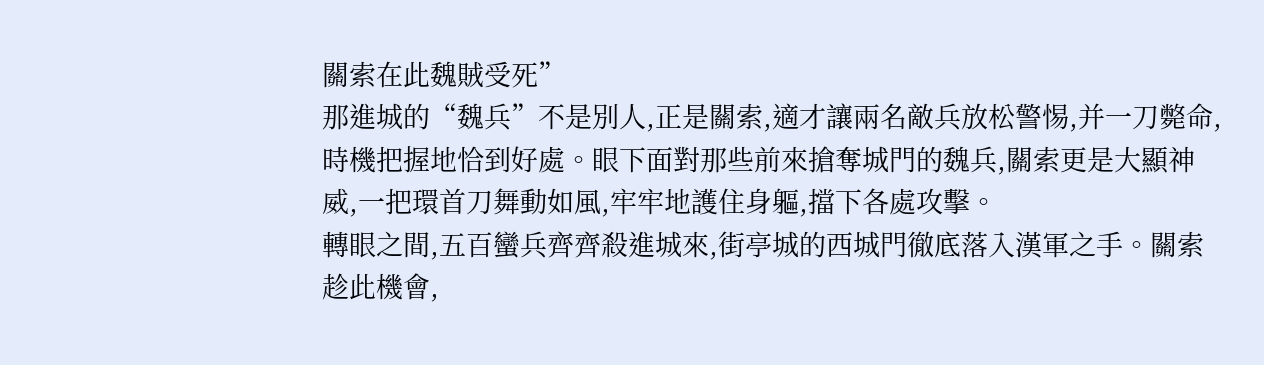關索在此魏賊受死”
那進城的“魏兵”不是別人,正是關索,適才讓兩名敵兵放松警惕,并一刀斃命,時機把握地恰到好處。眼下面對那些前來搶奪城門的魏兵,關索更是大顯神威,一把環首刀舞動如風,牢牢地護住身軀,擋下各處攻擊。
轉眼之間,五百蠻兵齊齊殺進城來,街亭城的西城門徹底落入漢軍之手。關索趁此機會,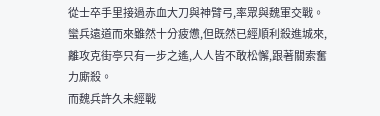從士卒手里接過赤血大刀與神臂弓,率眾與魏軍交戰。蠻兵遠道而來雖然十分疲憊,但既然已經順利殺進城來,離攻克街亭只有一步之遙,人人皆不敢松懈,跟著關索奮力廝殺。
而魏兵許久未經戰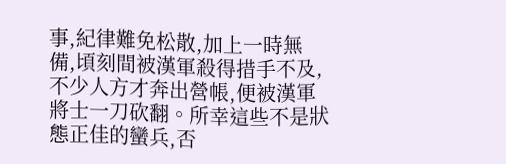事,紀律難免松散,加上一時無備,頃刻間被漢軍殺得措手不及,不少人方才奔出營帳,便被漢軍將士一刀砍翻。所幸這些不是狀態正佳的蠻兵,否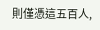則僅憑這五百人,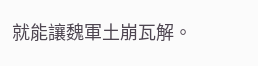就能讓魏軍土崩瓦解。